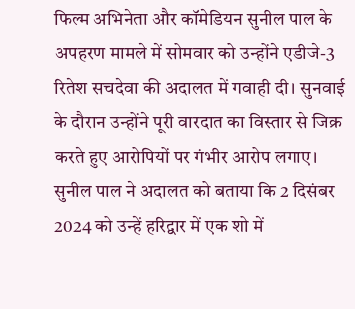फिल्म अभिनेता और कॉमेडियन सुनील पाल के अपहरण मामले में सोमवार को उन्होंने एडीजे-3 रितेश सचदेवा की अदालत में गवाही दी। सुनवाई के दौरान उन्होंने पूरी वारदात का विस्तार से जिक्र करते हुए आरोपियों पर गंभीर आरोप लगाए।
सुनील पाल ने अदालत को बताया कि 2 दिसंबर 2024 को उन्हें हरिद्वार में एक शो में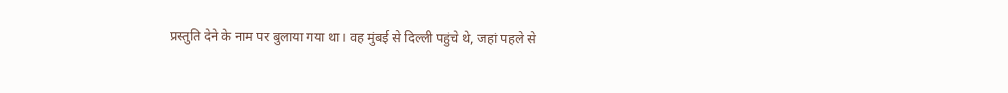प्रस्तुति देने के नाम पर बुलाया गया था। वह मुंबई से दिल्ली पहुंचे थे, जहां पहले से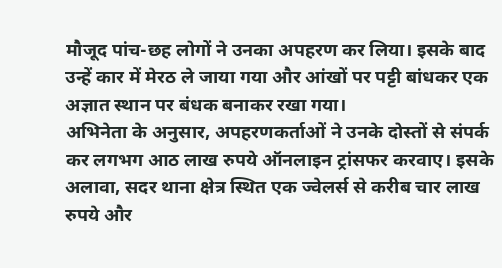मौजूद पांच-छह लोगों ने उनका अपहरण कर लिया। इसके बाद उन्हें कार में मेरठ ले जाया गया और आंखों पर पट्टी बांधकर एक अज्ञात स्थान पर बंधक बनाकर रखा गया।
अभिनेता के अनुसार, अपहरणकर्ताओं ने उनके दोस्तों से संपर्क कर लगभग आठ लाख रुपये ऑनलाइन ट्रांसफर करवाए। इसके अलावा, सदर थाना क्षेत्र स्थित एक ज्वेलर्स से करीब चार लाख रुपये और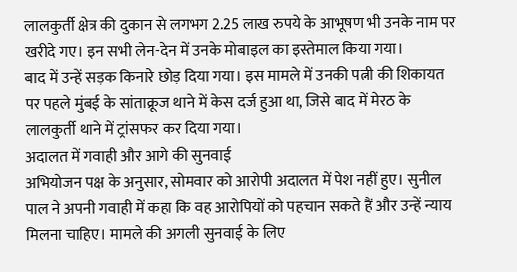लालकुर्ती क्षेत्र की दुकान से लगभग 2.25 लाख रुपये के आभूषण भी उनके नाम पर खरीदे गए। इन सभी लेन-देन में उनके मोबाइल का इस्तेमाल किया गया।
बाद में उन्हें सड़क किनारे छोड़ दिया गया। इस मामले में उनकी पत्नी की शिकायत पर पहले मुंबई के सांताक्रूज थाने में केस दर्ज हुआ था, जिसे बाद में मेरठ के लालकुर्ती थाने में ट्रांसफर कर दिया गया।
अदालत में गवाही और आगे की सुनवाई
अभियोजन पक्ष के अनुसार, सोमवार को आरोपी अदालत में पेश नहीं हुए। सुनील पाल ने अपनी गवाही में कहा कि वह आरोपियों को पहचान सकते हैं और उन्हें न्याय मिलना चाहिए। मामले की अगली सुनवाई के लिए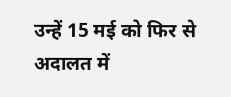उन्हें 15 मई को फिर से अदालत में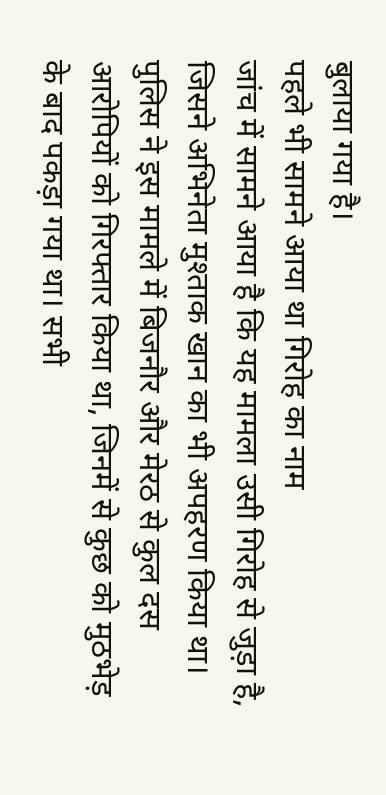बुलाया गया है।
पहले भी सामने आया था गिरोह का नाम
जांच में सामने आया है कि यह मामला उसी गिरोह से जुड़ा है, जिसने अभिनेता मुश्ताक खान का भी अपहरण किया था। पुलिस ने इस मामले में बिजनौर और मेरठ से कुल दस आरोपियों को गिरफ्तार किया था, जिनमें से कुछ को मुठभेड़ के बाद पकड़ा गया था। सभी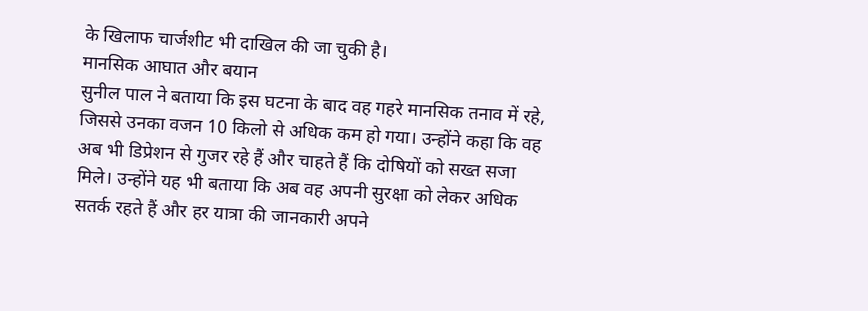के खिलाफ चार्जशीट भी दाखिल की जा चुकी है।
मानसिक आघात और बयान
सुनील पाल ने बताया कि इस घटना के बाद वह गहरे मानसिक तनाव में रहे, जिससे उनका वजन 10 किलो से अधिक कम हो गया। उन्होंने कहा कि वह अब भी डिप्रेशन से गुजर रहे हैं और चाहते हैं कि दोषियों को सख्त सजा मिले। उन्होंने यह भी बताया कि अब वह अपनी सुरक्षा को लेकर अधिक सतर्क रहते हैं और हर यात्रा की जानकारी अपने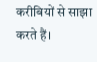करीबियों से साझा करते हैं।